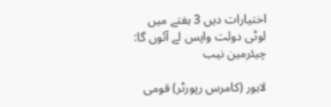اختیارات دیں 3 ہفتے میں لوٹی دولت واپس لے آئوں گا: چیئرمین نیب

لاہور (کامرس رپورٹر) قومی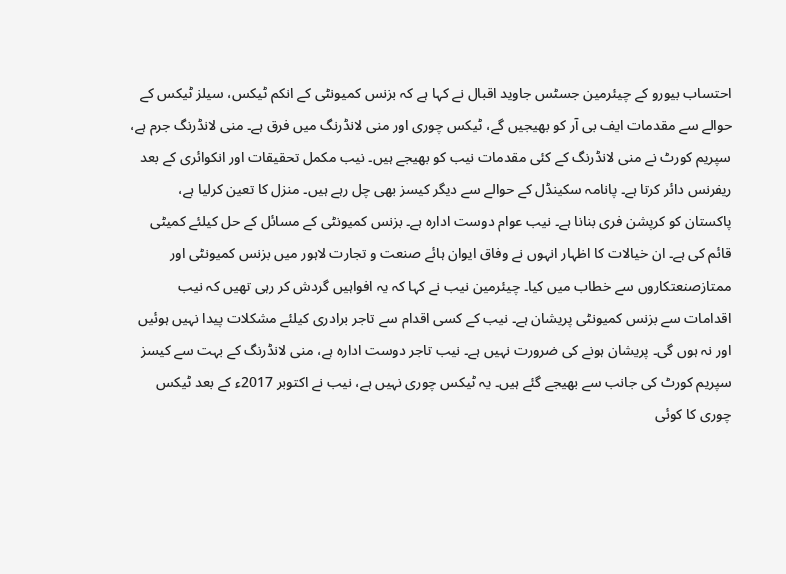احتساب بیورو کے چیئرمین جسٹس جاوید اقبال نے کہا ہے کہ بزنس کمیونٹی کے انکم ٹیکس، سیلز ٹیکس کے حوالے سے مقدمات ایف بی آر کو بھیجیں گے، ٹیکس چوری اور منی لانڈرنگ میں فرق ہے۔ منی لانڈرنگ جرم ہے، سپریم کورٹ نے منی لانڈرنگ کے کئی مقدمات نیب کو بھیجے ہیں۔ نیب مکمل تحقیقات اور انکوائری کے بعد ریفرنس دائر کرتا ہے۔ پانامہ سکینڈل کے حوالے سے دیگر کیسز بھی چل رہے ہیں۔ منزل کا تعین کرلیا ہے، پاکستان کو کرپشن فری بنانا ہے۔ نیب عوام دوست ادارہ ہے۔ بزنس کمیونٹی کے مسائل کے حل کیلئے کمیٹی قائم کی ہے۔ ان خیالات کا اظہار انہوں نے وفاق ایوان ہائے صنعت و تجارت لاہور میں بزنس کمیونٹی اور ممتازصنعتکاروں سے خطاب میں کیا۔ چیئرمین نیب نے کہا کہ یہ افواہیں گردش کر رہی تھیں کہ نیب اقدامات سے بزنس کمیونٹی پریشان ہے۔ نیب کے کسی اقدام سے تاجر برادری کیلئے مشکلات پیدا نہیں ہوئیں اور نہ ہوں گی۔ پریشان ہونے کی ضرورت نہیں ہے۔ نیب تاجر دوست ادارہ ہے، منی لانڈرنگ کے بہت سے کیسز سپریم کورٹ کی جانب سے بھیجے گئے ہیں۔ یہ ٹیکس چوری نہیں ہے، نیب نے اکتوبر 2017ء کے بعد ٹیکس چوری کا کوئی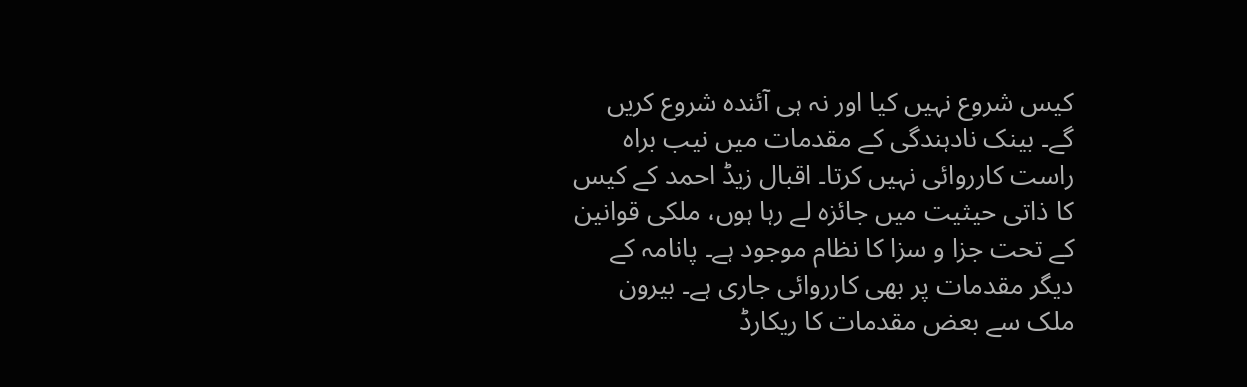کیس شروع نہیں کیا اور نہ ہی آئندہ شروع کریں گے۔ بینک نادہندگی کے مقدمات میں نیب براہ راست کارروائی نہیں کرتا۔ اقبال زیڈ احمد کے کیس کا ذاتی حیثیت میں جائزہ لے رہا ہوں، ملکی قوانین کے تحت جزا و سزا کا نظام موجود ہے۔ پانامہ کے دیگر مقدمات پر بھی کارروائی جاری ہے۔ بیرون ملک سے بعض مقدمات کا ریکارڈ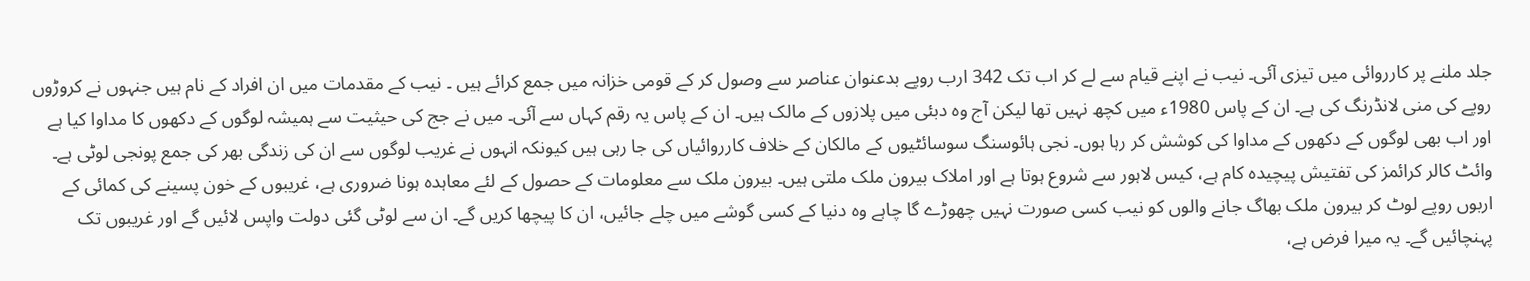جلد ملنے پر کارروائی میں تیزی آئی۔ نیب نے اپنے قیام سے لے کر اب تک 342 ارب روپے بدعنوان عناصر سے وصول کر کے قومی خزانہ میں جمع کرائے ہیں ۔ نیب کے مقدمات میں ان افراد کے نام ہیں جنہوں نے کروڑوں روپے کی منی لانڈرنگ کی ہے۔ ان کے پاس 1980ء میں کچھ نہیں تھا لیکن آج وہ دبئی میں پلازوں کے مالک ہیں۔ ان کے پاس یہ رقم کہاں سے آئی۔ میں نے جج کی حیثیت سے ہمیشہ لوگوں کے دکھوں کا مداوا کیا ہے اور اب بھی لوگوں کے دکھوں کے مداوا کی کوشش کر رہا ہوں۔ نجی ہائوسنگ سوسائٹیوں کے مالکان کے خلاف کارروائیاں کی جا رہی ہیں کیونکہ انہوں نے غریب لوگوں سے ان کی زندگی بھر کی جمع پونجی لوٹی ہے۔ وائٹ کالر کرائمز کی تفتیش پیچیدہ کام ہے، کیس لاہور سے شروع ہوتا ہے اور املاک بیرون ملک ملتی ہیں۔ بیرون ملک سے معلومات کے حصول کے لئے معاہدہ ہونا ضروری ہے، غریبوں کے خون پسینے کی کمائی کے اربوں روپے لوٹ کر بیرون ملک بھاگ جانے والوں کو نیب کسی صورت نہیں چھوڑے گا چاہے وہ دنیا کے کسی گوشے میں چلے جائیں، ان کا پیچھا کریں گے۔ ان سے لوٹی گئی دولت واپس لائیں گے اور غریبوں تک پہنچائیں گے۔ یہ میرا فرض ہے،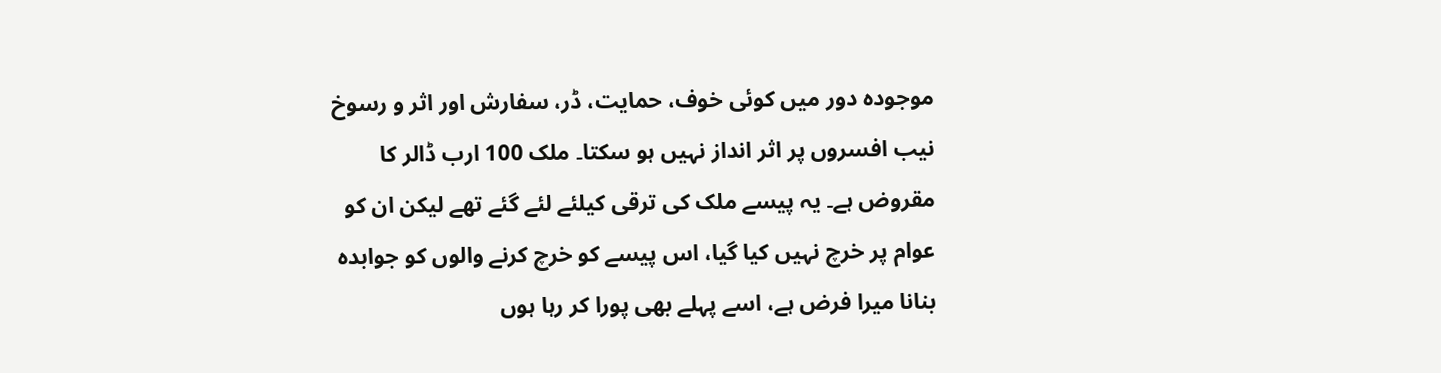موجودہ دور میں کوئی خوف، حمایت، ڈر، سفارش اور اثر و رسوخ نیب افسروں پر اثر انداز نہیں ہو سکتا۔ ملک 100 ارب ڈالر کا مقروض ہے۔ یہ پیسے ملک کی ترقی کیلئے لئے گئے تھے لیکن ان کو عوام پر خرچ نہیں کیا گیا، اس پیسے کو خرچ کرنے والوں کو جوابدہ بنانا میرا فرض ہے، اسے پہلے بھی پورا کر رہا ہوں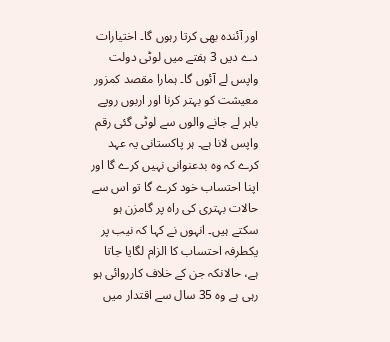اور آئندہ بھی کرتا رہوں گا۔ اختیارات دے دیں 3 ہفتے میں لوٹی دولت واپس لے آئوں گا۔ ہمارا مقصد کمزور معیشت کو بہتر کرنا اور اربوں روپے باہر لے جانے والوں سے لوٹی گئی رقم واپس لانا ہے۔ ہر پاکستانی یہ عہد کرے کہ وہ بدعنوانی نہیں کرے گا اور اپنا احتساب خود کرے گا تو اس سے حالات بہتری کی راہ پر گامزن ہو سکتے ہیں۔ انہوں نے کہا کہ نیب پر یکطرفہ احتساب کا الزام لگایا جاتا ہے، حالانکہ جن کے خلاف کارروائی ہو رہی ہے وہ 35 سال سے اقتدار میں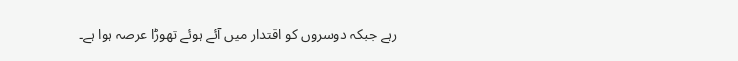رہے جبکہ دوسروں کو اقتدار میں آئے ہوئے تھوڑا عرصہ ہوا ہے۔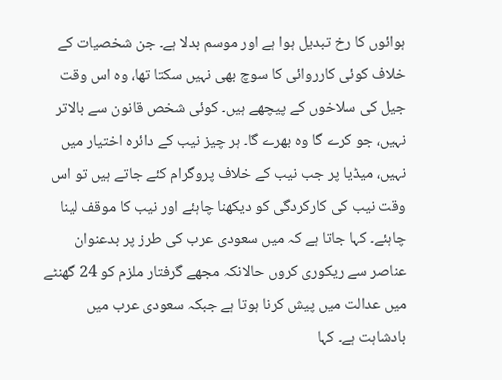ہوائوں کا رخ تبدیل ہوا ہے اور موسم بدلا ہے۔ جن شخصیات کے خلاف کوئی کارروائی کا سوچ بھی نہیں سکتا تھا، وہ اس وقت جیل کی سلاخوں کے پیچھے ہیں۔ کوئی شخص قانون سے بالاتر نہیں، جو کرے گا وہ بھرے گا۔ ہر چیز نیب کے دائرہ اختیار میں نہیں، میڈیا پر جب نیب کے خلاف پروگرام کئے جاتے ہیں تو اس وقت نیب کی کارکردگی کو دیکھنا چاہئے اور نیب کا موقف لینا چاہئے۔ کہا جاتا ہے کہ میں سعودی عرب کی طرز پر بدعنوان عناصر سے ریکوری کروں حالانکہ مجھے گرفتار ملزم کو 24 گھنٹے میں عدالت میں پیش کرنا ہوتا ہے جبکہ سعودی عرب میں بادشاہت ہے۔ کہا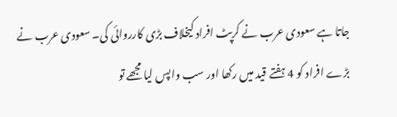جاتا ہے سعودی عرب نے کرپٹ افراد کیخلاف بڑی کارروائی کی۔ سعودی عرب نے بڑے افراد کو 4 ہفتے قید میں رکھا اور سب واپس لیا مجھے تو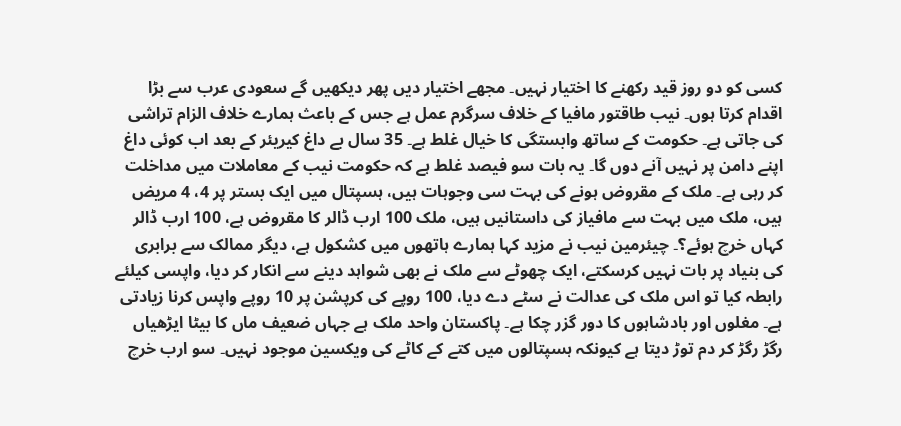کسی کو دو روز قید رکھنے کا اختیار نہیں۔ مجھے اختیار دیں پھر دیکھیں گے سعودی عرب سے بڑا اقدام کرتا ہوں۔ نیب طاقتور مافیا کے خلاف سرگرم عمل ہے جس کے باعث ہمارے خلاف الزام تراشی کی جاتی ہے۔ حکومت کے ساتھ وابستگی کا خیال غلط ہے۔ 35 سال بے داغ کیریئر کے بعد اب کوئی داغ اپنے دامن پر نہیں آنے دوں گا۔ یہ بات سو فیصد غلط ہے کہ حکومت نیب کے معاملات میں مداخلت کر رہی ہے۔ ملک کے مقروض ہونے کی بہت سی وجوہات ہیں، ہسپتال میں ایک بستر پر 4، 4 مریض ہیں، ملک میں بہت سے مافیاز کی داستانیں ہیں، ملک 100 ارب ڈالر کا مقروض ہے، 100 ارب ڈالر کہاں خرچ ہوئے؟۔ چیئرمین نیب نے مزید کہا ہمارے ہاتھوں میں کشکول ہے، دیگر ممالک سے برابری کی بنیاد پر بات نہیں کرسکتے، ایک چھوٹے سے ملک نے بھی شواہد دینے سے انکار کر دیا، واپسی کیلئے رابطہ کیا تو اس ملک کی عدالت نے سٹے دے دیا، 100 روپے کی کرپشن پر 10 روپے واپس کرنا زیادتی ہے۔ مغلوں اور بادشاہوں کا دور گزر چکا ہے۔ پاکستان واحد ملک ہے جہاں ضعیف ماں کا بیٹا ایڑھیاں رگڑ رگڑ کر دم توڑ دیتا ہے کیونکہ ہسپتالوں میں کتے کے کاٹے کی ویکسین موجود نہیں۔ سو ارب خرچ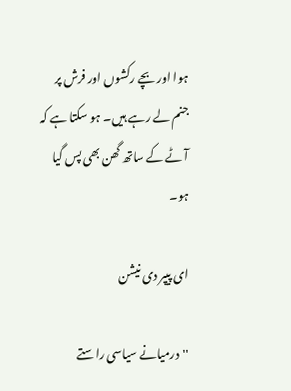ہوا اور بچے رکشوں اور فرش پر جنم لے رہے ہیں۔ ہو سکتا ہے کہ آٹے کے ساتھ گھن بھی پس گیا ہو۔

ای پیپر دی نیشن

''درمیانے سیاسی راستے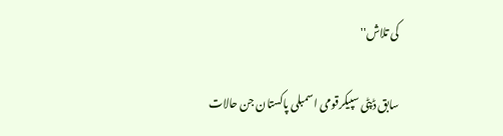کی تلاش''

سابق ڈپٹی سپیکرقومی اسمبلی پاکستان جن حالات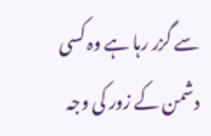سے گزر رہا ہے وہ کسی دشمن کے زور کی وجہ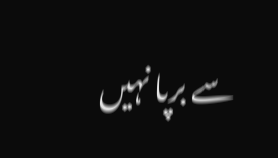سے برپا نہیں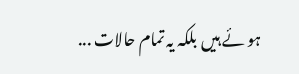ہو ئے ہیں بلکہ یہ تمام حالات ...